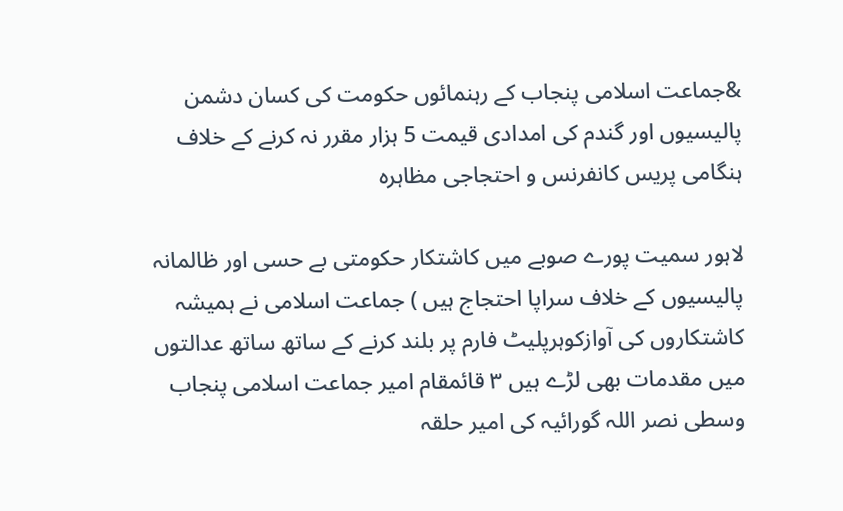&جماعت اسلامی پنجاب کے رہنمائوں حکومت کی کسان دشمن پالیسیوں اور گندم کی امدادی قیمت 5 ہزار مقرر نہ کرنے کے خلاف ہنگامی پریس کانفرنس و احتجاجی مظاہرہ

لاہور سمیت پورے صوبے میں کاشتکار حکومتی بے حسی اور ظالمانہ پالیسیوں کے خلاف سراپا احتجاج ہیں ) جماعت اسلامی نے ہمیشہ کاشتکاروں کی آوازکوہرپلیٹ فارم پر بلند کرنے کے ساتھ ساتھ عدالتوں میں مقدمات بھی لڑے ہیں ۳ قائمقام امیر جماعت اسلامی پنجاب وسطی نصر اللہ گورائیہ کی امیر حلقہ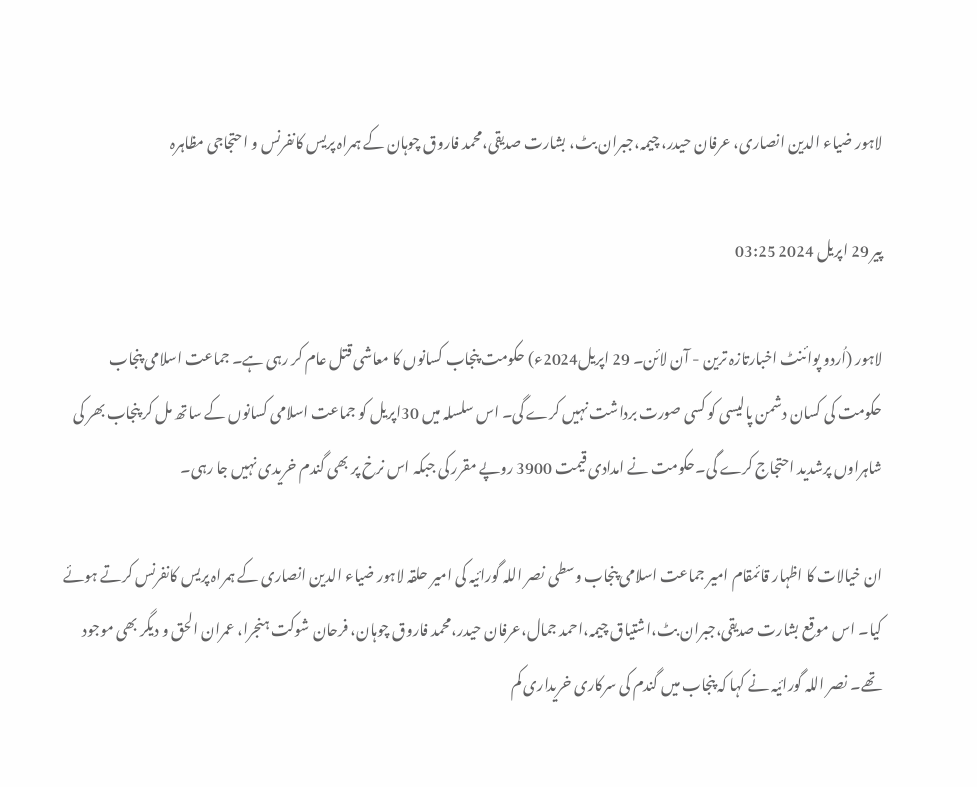لاہور ضیاء الدین انصاری، عرفان حیدر، چیمہ،جبران بٹ، بشارت صدیقی،محمد فاروق چوہان کے ہمراہ پریس کانفرنس و احتجاجی مظاہرہ

پیر 29 اپریل 2024 03:25

لاہور (اُردو پوائنٹ اخبارتازہ ترین - آن لائن۔ 29 اپریل2024ء) حکومت پنجاب کسانوں کا معاشی قتل عام کر رہی ہے۔ جماعت اسلامی پنجاب حکومت کی کسان دشمن پالیسی کو کسی صورت برداشت نہیں کرے گی۔ اس سلسلہ میں 30اپریل کو جماعت اسلامی کسانوں کے ساتھ مل کر پنجاب بھر کی شاہراوں پرشدید احتجاج کرے گی۔حکومت نے امدادی قیمت 3900 روپے مقرر کی جبکہ اس نرخ پر بھی گندم خریدی نہیں جا رہی۔

ان خیالات کا اظہار قائمقام امیر جماعت اسلامی پنجاب وسطی نصر اللہ گورائیہ کی امیر حلقہ لاہور ضیاء الدین انصاری کے ہمراہ پریس کانفرنس کرتے ہوئے کیا۔ اس موقع بشارت صدیقی،جبران بٹ،اشتیاق چیمہ،احمد جمال،عرفان حیدر،محمد فاروق چوہان، فرحان شوکت ہنجرا، عمران الحق و دیگر بھی موجود تھے۔ نصر اللہ گورائیہ نے کہا کہ پنجاب میں گندم کی سرکاری خریداری کم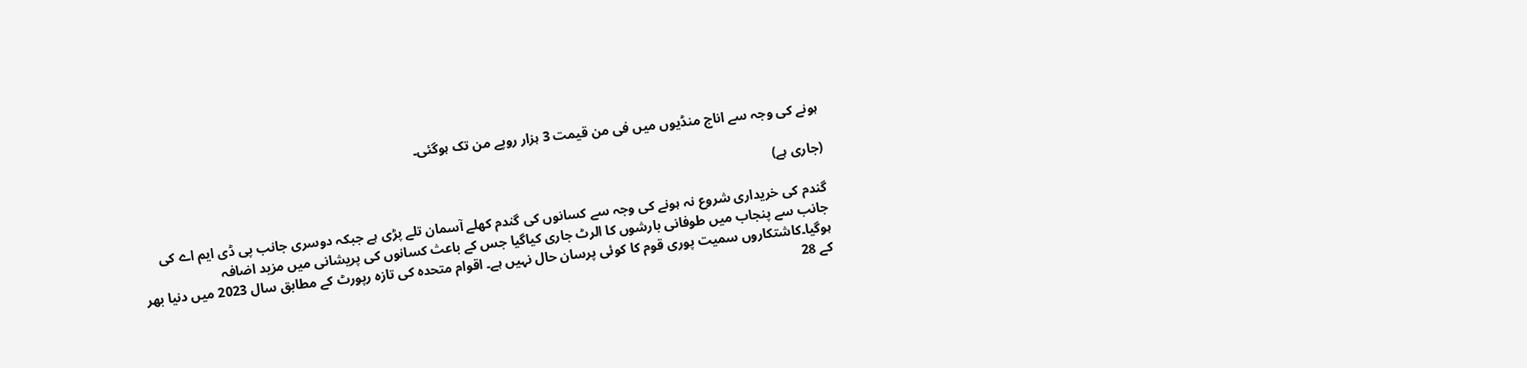ہونے کی وجہ سے اناج منڈیوں میں فی من قیمت 3 ہزار روپے من تک ہوگئی۔

(جاری ہے)

گندم کی خریداری شروع نہ ہونے کی وجہ سے کسانوں کی گندم کھلے آسمان تلے پڑی ہے جبکہ دوسری جانب پی ڈی ایم اے کی جانب سے پنجاب میں طوفانی بارشوں کا الرٹ جاری کیاگیا جس کے باعث کسانوں کی پریشانی میں مزید اضافہ ہوگیا۔کاشتکاروں سمیت پوری قوم کا کوئی پرسان حال نہیں ہے۔ اقوام متحدہ کی تازہ رپورٹ کے مطابق سال 2023 میں دنیا بھر کے 28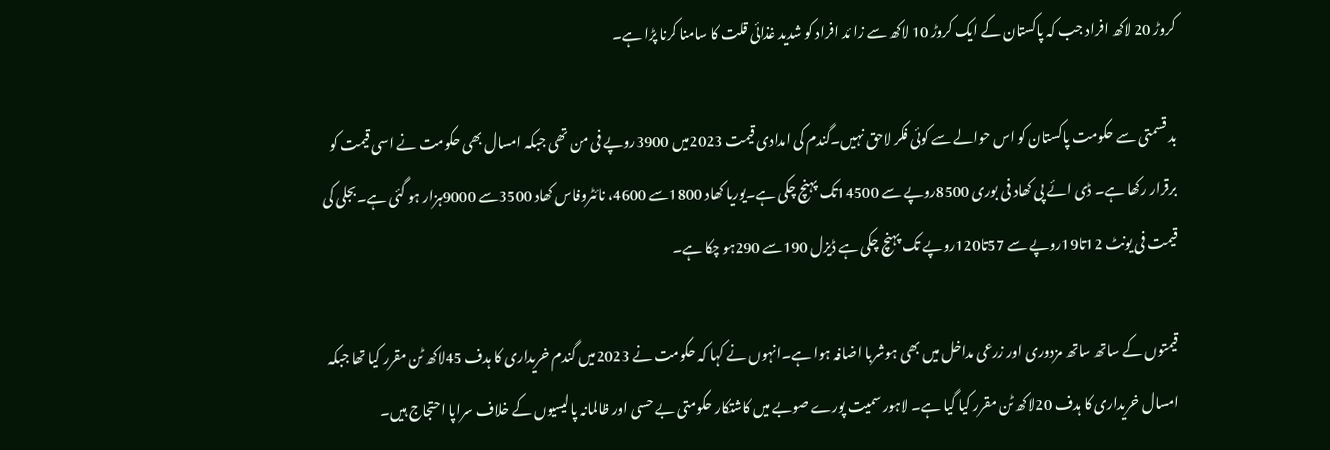کروڑ 20 لاکھ افراد جب کہ پاکستان کے ایک کروڑ 10 لاکھ سے زا ئد افراد کو شدید غذائی قلت کا سامنا کرنا پڑا ہے۔

بد قسمتی سے حکومت پاکستان کو اس حوالے سے کوئی فکر لاحق نہیں۔گندم کی امدادی قیمت 2023میں 3900روپے فی من تھی جبکہ امسال بھی حکومت نے اسی قیمت کو برقرار رکھا ہے۔ ڈی ائے پی کھاد فی بوری 8500روپے سے 14500تک پہنچ چکی ہے۔یوریا کھاد 1800سے 4600، نائٹروفاس کھاد 3500سے 9000ہزار ہو گئی ہے۔بجلی کی قیمت فی یونٹ 12تا19روپے سے 57تا120روپے تک پہنچ چکی ہے ڈیزل 190سے 290ہو چکا ہے۔

قیمتوں کے ساتھ ساتھ مزدوری اور زرعی مداخل میں بھی ہوشربا اضافہ ہوا ہے۔انہوں نے کہا کہ حکومت نے 2023میں گندم خریداری کا ہدف 45لاکھ ٹن مقرر کیا تھا جبکہ امسال خریداری کا ہدف 20لاکھ ٹن مقرر کیا گیا ہے۔ لاہور سمیت پورے صوبے میں کاشتکار حکومتی بے حسی اور ظالمانہ پالیسیوں کے خلاف سراپا احتجاج ہیں۔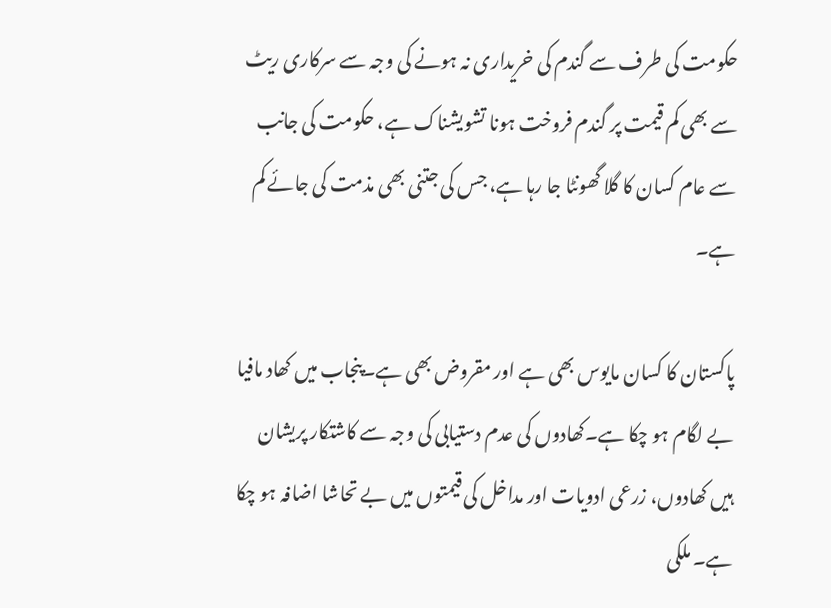حکومت کی طرف سے گندم کی خریداری نہ ہونے کی وجہ سے سرکاری ریٹ سے بھی کم قیمت پر گندم فروخت ہونا تشویشناک ہے، حکومت کی جانب سے عام کسان کا گلا گھونٹا جا رہا ہے، جس کی جتنی بھی مذمت کی جائے کم ہے۔

پاکستان کا کسان مایوس بھی ہے اور مقروض بھی ہے۔پنجاب میں کھاد مافیا بے لگام ہو چکا ہے۔کھادوں کی عدم دستیابی کی وجہ سے کاشتکار پریشان ہیں کھادوں، زرعی ادویات اور مداخل کی قیمتوں میں بے تحاشا اضافہ ہو چکا ہے۔ ملکی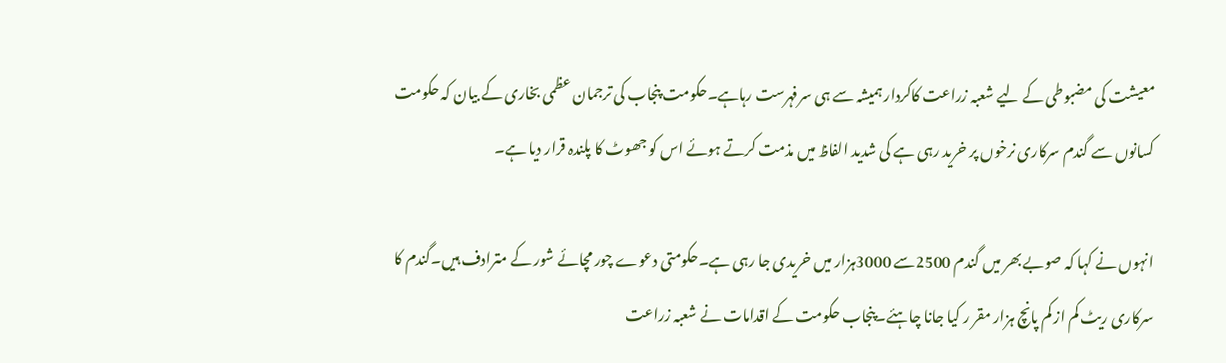معیشت کی مضبوطی کے لیے شعبہ زراعت کاکردار ہمیشہ سے ہی سرفہرست رہاہے۔حکومت پنجاب کی ترجمان عظمی بخاری کے بیان کہ حکومت کسانوں سے گندم سرکاری نرخوں پر خرید رہی ہے کی شدید الفاظ میں مذمت کرتے ہوئے اس کو جھوٹ کا پلندہ قرار دیا ہے۔

انہوں نے کہا کہ صوبے بھر میں گندم 2500سے 3000ہزار میں خریدی جا رہی ہے۔حکومتی دعوے چور مچائے شور کے مترادف ہیں۔گندم کا سرکاری ریٹ کم از کم پانچ ہزار مقر ر کیا جانا چاہئے۔پنجاب حکومت کے اقدامات نے شعبہ زراعت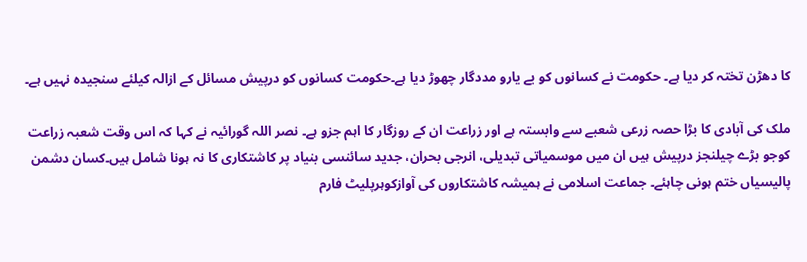کا دھڑن تختہ کر دیا ہے۔ حکومت نے کسانوں کو بے یارو مددگار چھوڑ دیا ہے۔حکومت کسانوں کو درپیش مسائل کے ازالہ کیلئے سنجیدہ نہیں ہے۔

ملک کی آبادی کا بڑا حصہ زرعی شعبے سے وابستہ ہے اور زراعت ان کے روزگار کا اہم جزو ہے۔ نصر اللہ گورائیہ نے کہا کہ اس وقت شعبہ زراعت کوجو بڑے چیلنجز درپیش ہیں ان میں موسمیاتی تبدیلی، انرجی بحران، جدید سائنسی بنیاد پر کاشتکاری کا نہ ہونا شامل ہیں۔کسان دشمن پالیسیاں ختم ہونی چاہئے۔ جماعت اسلامی نے ہمیشہ کاشتکاروں کی آوازکوہرپلیٹ فارم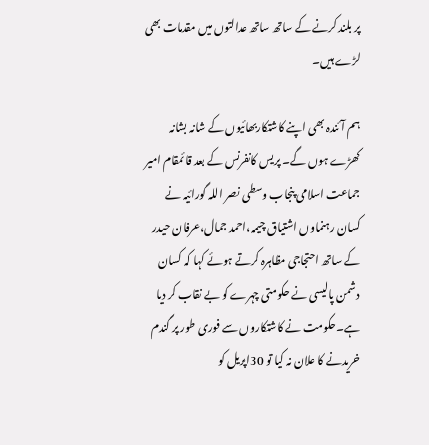پر بلند کرنے کے ساتھ ساتھ عدالتوں میں مقدمات بھی لڑے ہیں۔

ہم آئندہ بھی اپنے کاشتکاربھائیوں کے شانہ بشانہ کھڑے ہوں گے۔ پریس کانفرنس کے بعد قائمقام امیر جماعت اسلامی پنجاب وسطی نصر اللہ گورائیہ نے کسان رہنماوں اشتیاق چیمہ،احمد جمال،عرفان حیدر کے ساتھ احتجاجی مظاہرہ کرتے ہوئے کہا کہ کسان دشمن پالیسی نے حکومتی چہرے کو بے نقاب کر دیا ہے۔حکومت نے کاشتکاروں سے فوری طور پر گندم خریدنے کا علان نہ کیا تو 30اپریل کو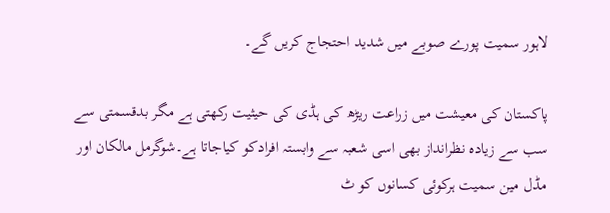لاہور سمیت پورے صوبے میں شدید احتجاج کریں گے۔

پاکستان کی معیشت میں زراعت ریڑھ کی ہڈی کی حیثیت رکھتی ہے مگر بدقسمتی سے سب سے زیادہ نظرانداز بھی اسی شعبہ سے وابستہ افرادکو کیاجاتا ہے۔شوگرمل مالکان اور مڈل مین سمیت ہرکوئی کسانوں کو ٹ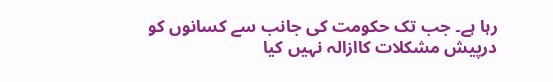رہا ہے۔ جب تک حکومت کی جانب سے کسانوں کو درپیش مشکلات کاازالہ نہیں کیا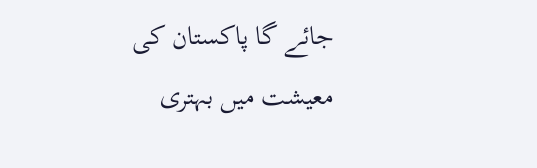جائے گا پاکستان کی معیشت میں بہتری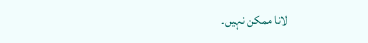لانا ممکن نہیں۔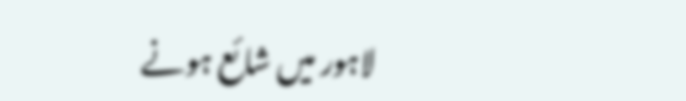لاہور میں شائع ہونے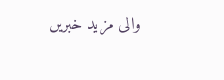والی مزید خبریں